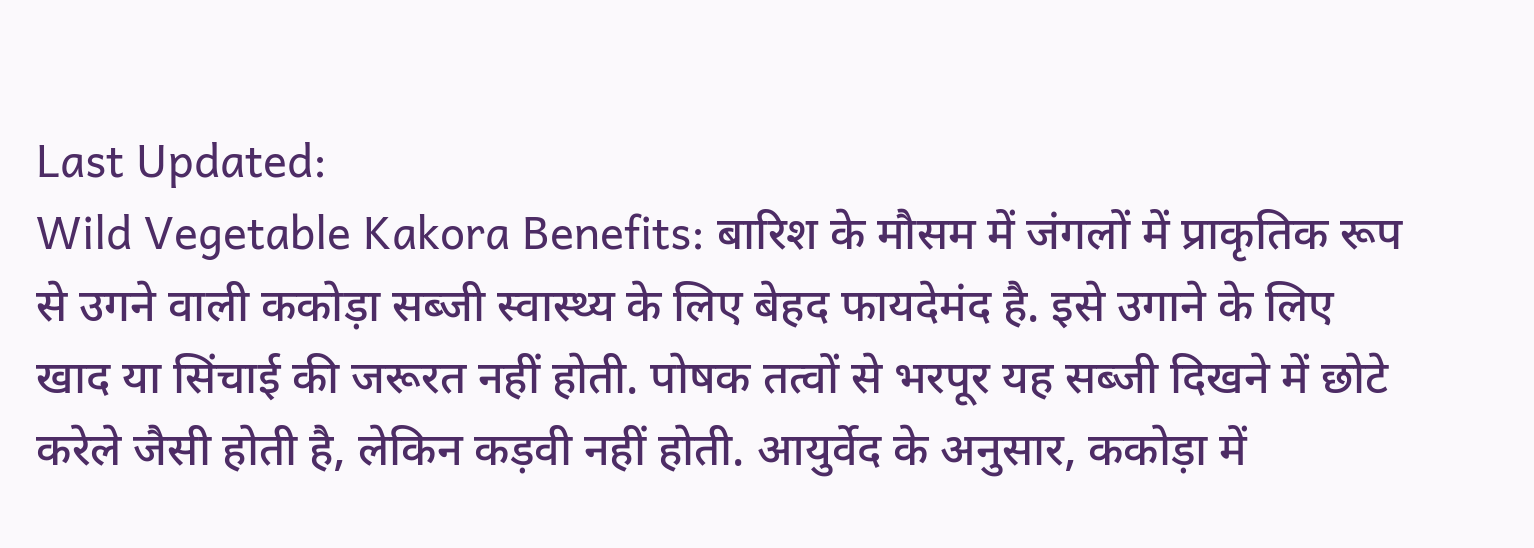Last Updated:
Wild Vegetable Kakora Benefits: बारिश के मौसम में जंगलों में प्राकृतिक रूप से उगने वाली ककोड़ा सब्जी स्वास्थ्य के लिए बेहद फायदेमंद है. इसे उगाने के लिए खाद या सिंचाई की जरूरत नहीं होती. पोषक तत्वों से भरपूर यह सब्जी दिखने में छोटे करेले जैसी होती है, लेकिन कड़वी नहीं होती. आयुर्वेद के अनुसार, ककोड़ा में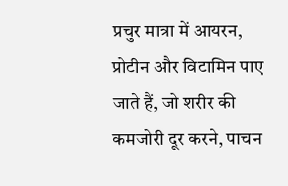प्रचुर मात्रा में आयरन, प्रोटीन और विटामिन पाए जाते हैं, जो शरीर की कमजोरी दूर करने, पाचन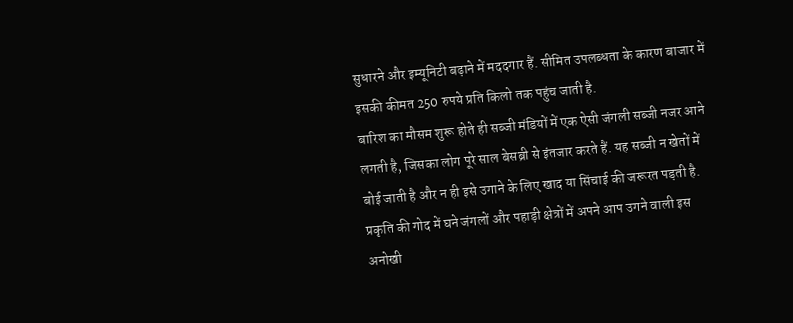सुधारने और इम्यूनिटी बढ़ाने में मददगार हैं. सीमित उपलब्धता के कारण बाजार में इसकी कीमत 250 रुपये प्रति किलो तक पहुंच जाती है.
बारिश का मौसम शुरू होते ही सब्जी मंडियों में एक ऐसी जंगली सब्जी नजर आने लगती है, जिसका लोग पूरे साल बेसब्री से इंतजार करते हैं. यह सब्जी न खेतों में बोई जाती है और न ही इसे उगाने के लिए खाद या सिंचाई की जरूरत पड़ती है. प्रकृति की गोद में घने जंगलों और पहाड़ी क्षेत्रों में अपने आप उगने वाली इस अनोखी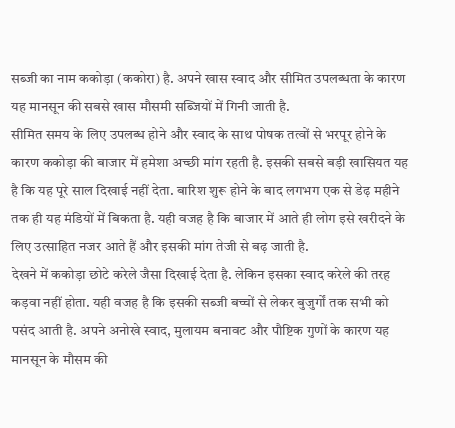सब्जी का नाम ककोड़ा (ककोरा) है. अपने खास स्वाद और सीमित उपलब्धता के कारण यह मानसून की सबसे खास मौसमी सब्जियों में गिनी जाती है.
सीमित समय के लिए उपलब्ध होने और स्वाद के साथ पोषक तत्वों से भरपूर होने के कारण ककोड़ा की बाजार में हमेशा अच्छी मांग रहती है. इसकी सबसे बड़ी खासियत यह है कि यह पूरे साल दिखाई नहीं देता. बारिश शुरू होने के बाद लगभग एक से डेढ़ महीने तक ही यह मंडियों में बिकता है. यही वजह है कि बाजार में आते ही लोग इसे खरीदने के लिए उत्साहित नजर आते हैं और इसकी मांग तेजी से बढ़ जाती है.
देखने में ककोड़ा छोटे करेले जैसा दिखाई देता है. लेकिन इसका स्वाद करेले की तरह कड़वा नहीं होता. यही वजह है कि इसकी सब्जी बच्चों से लेकर बुजुर्गों तक सभी को पसंद आती है. अपने अनोखे स्वाद, मुलायम बनावट और पौष्टिक गुणों के कारण यह मानसून के मौसम की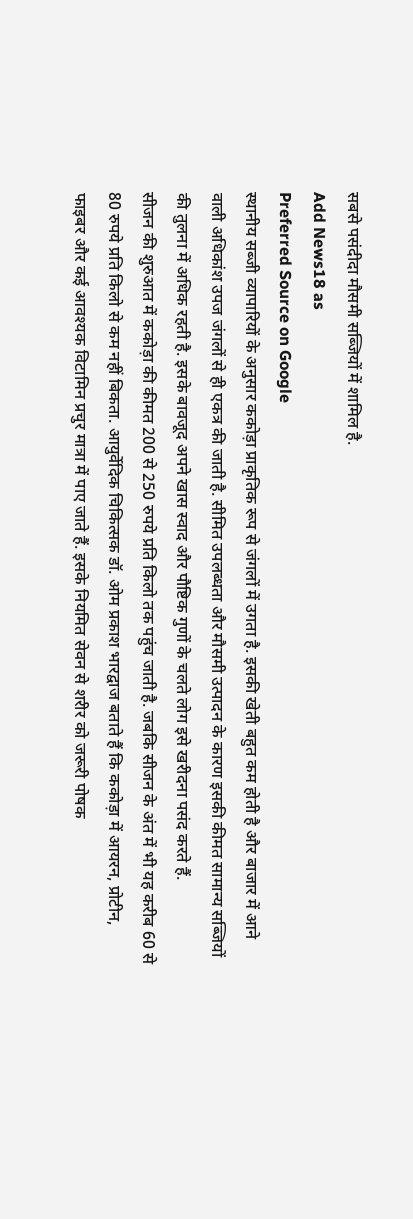सबसे पसंदीदा मौसमी सब्जियों में शामिल है.
Add News18 as
Preferred Source on Google
स्थानीय सब्जी व्यापारियों के अनुसार ककोड़ा प्राकृतिक रूप से जंगलों में उगता है. इसकी खेती बहुत कम होती है और बाजार में आने वाली अधिकांश उपज जंगलों से ही एकत्र की जाती है. सीमित उपलब्धता और मौसमी उत्पादन के कारण इसकी कीमत सामान्य सब्जियों की तुलना में अधिक रहती है. इसके बावजूद अपने खास स्वाद और पौष्टिक गुणों के चलते लोग इसे खरीदना पसंद करते हैं.
सीजन की शुरुआत में ककोड़ा की कीमत 200 से 250 रुपये प्रति किलो तक पहुंच जाती है. जबकि सीजन के अंत में भी यह करीब 60 से 80 रुपये प्रति किलो से कम नहीं बिकता. आयुर्वेदिक चिकित्सक डॉ. ओम प्रकाश भारद्वाज बताते हैं कि ककोड़ा में आयरन, प्रोटीन, फाइबर और कई आवश्यक विटामिन प्रचुर मात्रा में पाए जाते हैं. इसके नियमित सेवन से शरीर को जरूरी पोषक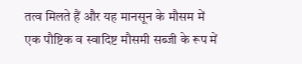तत्व मिलते हैं और यह मानसून के मौसम में एक पौष्टिक व स्वादिष्ट मौसमी सब्जी के रूप में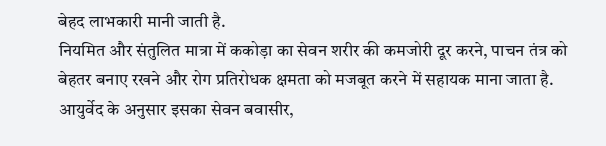बेहद लाभकारी मानी जाती है.
नियमित और संतुलित मात्रा में ककोड़ा का सेवन शरीर की कमजोरी दूर करने, पाचन तंत्र को बेहतर बनाए रखने और रोग प्रतिरोधक क्षमता को मजबूत करने में सहायक माना जाता है. आयुर्वेद के अनुसार इसका सेवन बवासीर,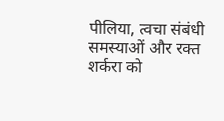पीलिया, त्वचा संबंधी समस्याओं और रक्त शर्करा को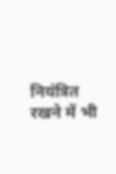नियंत्रित रखने में भी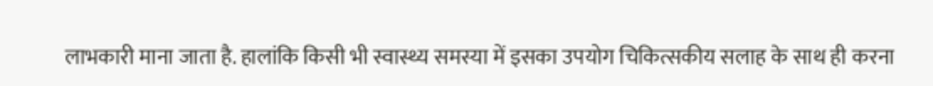लाभकारी माना जाता है. हालांकि किसी भी स्वास्थ्य समस्या में इसका उपयोग चिकित्सकीय सलाह के साथ ही करना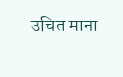उचित माना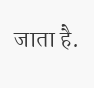जाता है.